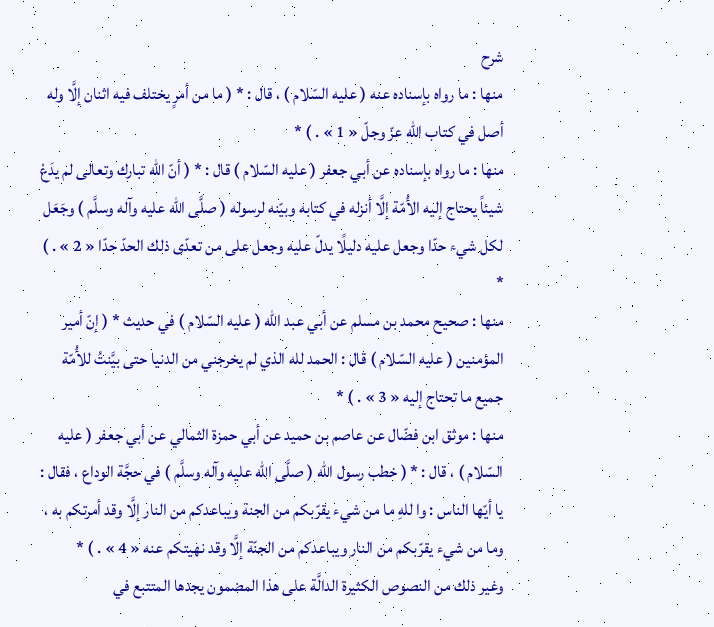شرح
منها : ما رواه بإسناده عنه ( عليه السّلام ) ، قال : * ( ما من أمرٍ يختلف فيه اثنان إلَّا وله أصل في كتاب الله عزّ وجلّ « 1 » . ) *
منها : ما رواه بإسناده عن أبي جعفر ( عليه السّلام ) قال : * ( أنّ الله تبارك وتعالى لم يدَعْ شيئاً يحتاج إليه الأُمّة إلَّا أنزله في كتابه وبيّنه لرسوله ( صلَّى الله عليه وآله وسلَّم ) وجَعَل لكل شيء حدّا وجعل عليه دليلًا يدلّ عليه وجعل على من تعدّى ذلك الحدّ حدّا « 2 » . ) *
منها : صحيح محمد بن مسلم عن أبي عبد الله ( عليه السّلام ) في حديث * ( إنّ أمير المؤمنين ( عليه السّلام ) قال : الحمد لله الذي لم يخرجني من الدنيا حتى بيَّنتُ للأُمّة جميع ما تحتاج إليه « 3 » . ) *
منها : موثق ابن فضّال عن عاصم بن حميد عن أبي حمزة الثمالي عن أبي جعفر ( عليه السّلام ) ، قال : * ( خطب رسول الله ( صلَّى الله عليه وآله وسلَّم ) في حجَّة الوداع ، فقال : يا أيّها الناس : وا للهِ ما من شيء يقرّبكم من الجنة ويباعدكم من النار إلَّا وقد أمرتكم به ، وما من شيء يقرّبكم من النار ويباعدكم من الجنّة إلَّا وقد نهيتكم عنه « 4 » . ) *
وغير ذلك من النصوص الكثيرة الدالَّة على هذا المضمون يجدها المتتبع في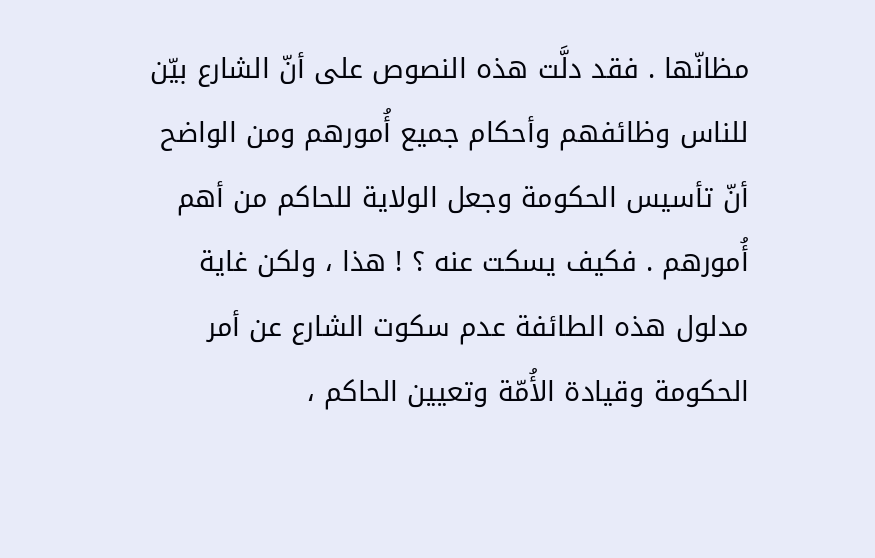مظانّها . فقد دلَّت هذه النصوص على أنّ الشارع بيّن للناس وظائفهم وأحكام جميع أُمورهم ومن الواضح أنّ تأسيس الحكومة وجعل الولاية للحاكم من أهم أُمورهم . فكيف يسكت عنه ؟ ! هذا ، ولكن غاية مدلول هذه الطائفة عدم سكوت الشارع عن أمر الحكومة وقيادة الأُمّة وتعيين الحاكم ،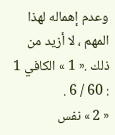وعدم إهماله لهذا المهم ، لا أزيد من ذلك .« 1 » الكافي 1 : 60 / 6 .
« 2 » نفس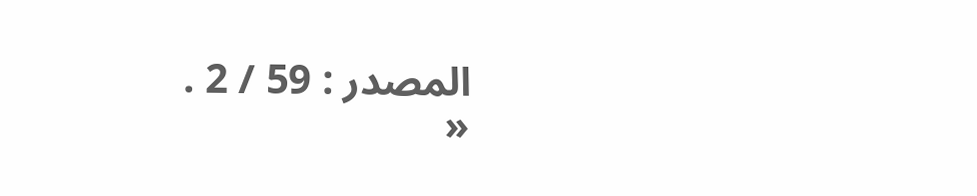المصدر : 59 / 2 .
«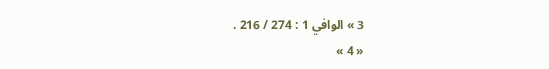3 » الوافي 1 : 274 / 216 .
« 4 »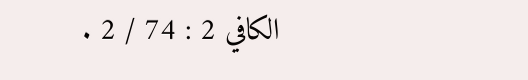الكافي 2 : 74 / 2 .